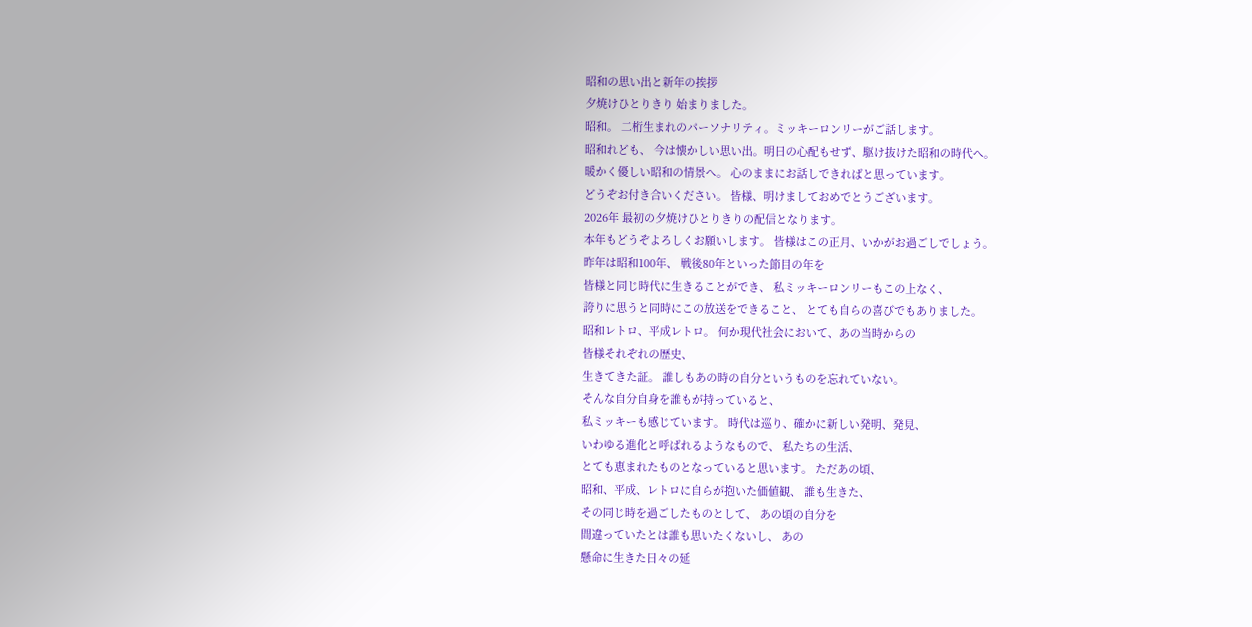昭和の思い出と新年の挨拶
夕焼けひとりきり 始まりました。
昭和。 二桁生まれのパーソナリティ。ミッキーロンリーがご話します。
昭和れども、 今は懐かしい思い出。明日の心配もせず、駆け抜けた昭和の時代へ。
暖かく優しい昭和の情景へ。 心のままにお話しできればと思っています。
どうぞお付き合いください。 皆様、明けましておめでとうございます。
2026年 最初の夕焼けひとりきりの配信となります。
本年もどうぞよろしくお願いします。 皆様はこの正月、いかがお過ごしでしょう。
昨年は昭和100年、 戦後80年といった節目の年を
皆様と同じ時代に生きることができ、 私ミッキーロンリーもこの上なく、
誇りに思うと同時にこの放送をできること、 とても自らの喜びでもありました。
昭和レトロ、平成レトロ。 何か現代社会において、あの当時からの
皆様それぞれの歴史、
生きてきた証。 誰しもあの時の自分というものを忘れていない。
そんな自分自身を誰もが持っていると、
私ミッキーも感じています。 時代は巡り、確かに新しい発明、発見、
いわゆる進化と呼ばれるようなもので、 私たちの生活、
とても恵まれたものとなっていると思います。 ただあの頃、
昭和、平成、レトロに自らが抱いた価値観、 誰も生きた、
その同じ時を過ごしたものとして、 あの頃の自分を
間違っていたとは誰も思いたくないし、 あの
懸命に生きた日々の延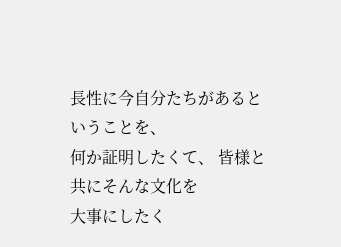長性に今自分たちがあるということを、
何か証明したくて、 皆様と共にそんな文化を
大事にしたく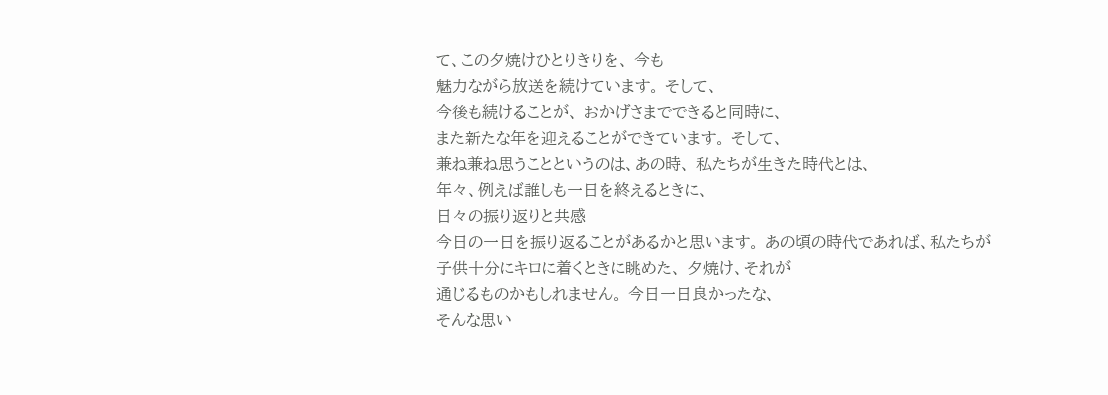て、この夕焼けひとりきりを、 今も
魅力ながら放送を続けています。 そして、
今後も続けることが、 おかげさまでできると同時に、
また新たな年を迎えることができています。 そして、
兼ね兼ね思うことというのは、あの時、 私たちが生きた時代とは、
年々、例えば誰しも一日を終えるときに、
日々の振り返りと共感
今日の一日を振り返ることがあるかと思います。 あの頃の時代であれば、私たちが
子供十分にキロに着くときに眺めた、 夕焼け、それが
通じるものかもしれません。 今日一日良かったな、
そんな思い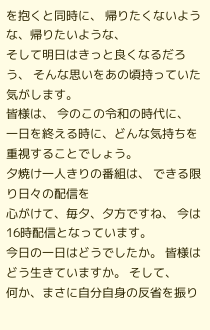を抱くと同時に、 帰りたくないような、帰りたいような、
そして明日はきっと良くなるだろう、 そんな思いをあの頃持っていた気がします。
皆様は、 今のこの令和の時代に、
一日を終える時に、どんな気持ちを 重視することでしょう。
夕焼け一人きりの番組は、 できる限り日々の配信を
心がけて、毎夕、夕方ですね、 今は16時配信となっています。
今日の一日はどうでしたか。 皆様は
どう生きていますか。 そして、
何か、まさに自分自身の反省を振り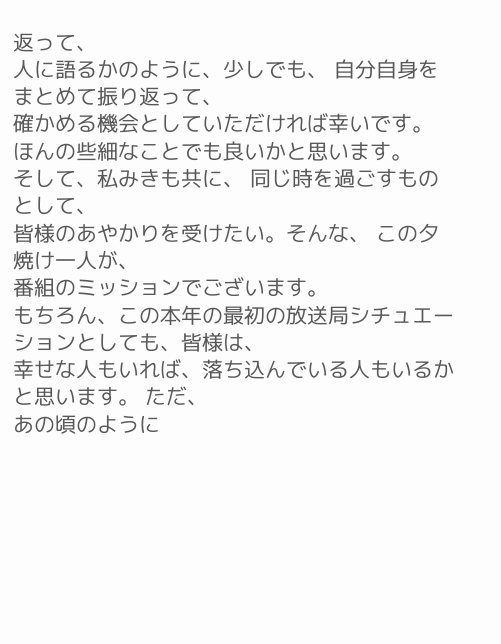返って、
人に語るかのように、少しでも、 自分自身をまとめて振り返って、
確かめる機会としていただければ幸いです。 ほんの些細なことでも良いかと思います。
そして、私みきも共に、 同じ時を過ごすものとして、
皆様のあやかりを受けたい。そんな、 この夕焼け一人が、
番組のミッションでございます。
もちろん、この本年の最初の放送局シチュエーションとしても、皆様は、
幸せな人もいれば、落ち込んでいる人もいるかと思います。 ただ、
あの頃のように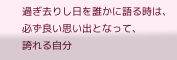過ぎ去りし日を誰かに語る時は、 必ず良い思い出となって、
誇れる自分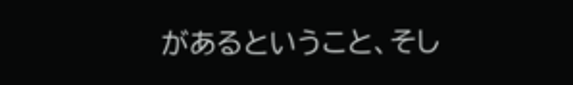があるということ、そし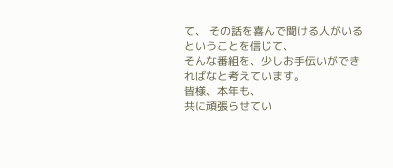て、 その話を喜んで聞ける人がいるということを信じて、
そんな番組を、少しお手伝いができればなと考えています。
皆様、本年も、
共に頑張らせてい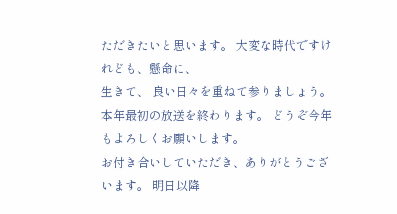ただきたいと思います。 大変な時代ですけれども、懸命に、
生きて、 良い日々を重ねて参りましょう。
本年最初の放送を終わります。 どうぞ今年もよろしくお願いします。
お付き合いしていただき、ありがとうございます。 明日以降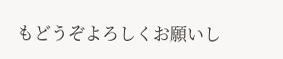もどうぞよろしくお願いし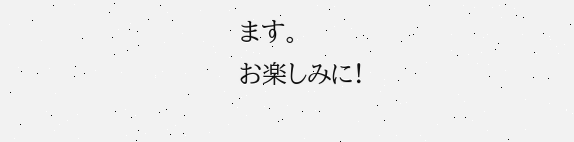ます。
お楽しみに!